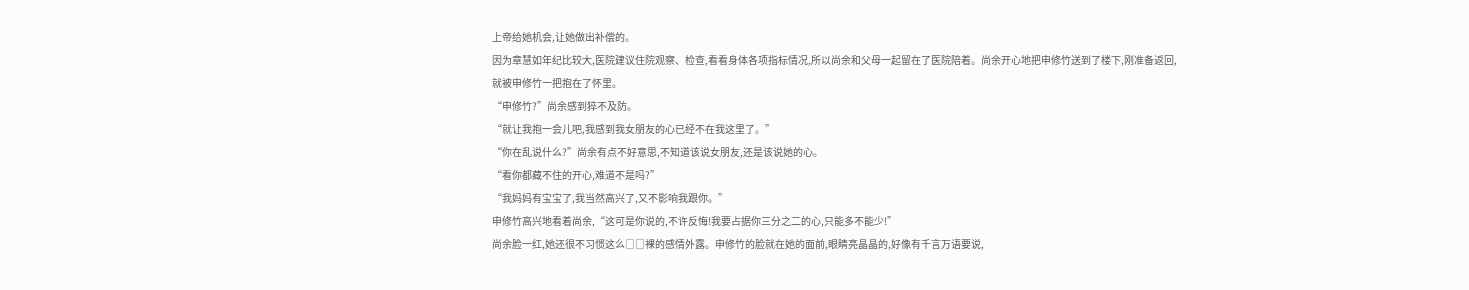上帝给她机会,让她做出补偿的。
因为章慧如年纪比较大,医院建议住院观察、检查,看看身体各项指标情况,所以尚余和父母一起留在了医院陪着。尚余开心地把申修竹送到了楼下,刚准备返回,就被申修竹一把抱在了怀里。
“申修竹?”尚余感到猝不及防。
“就让我抱一会儿吧,我感到我女朋友的心已经不在我这里了。”
“你在乱说什么?”尚余有点不好意思,不知道该说女朋友,还是该说她的心。
“看你都藏不住的开心,难道不是吗?”
“我妈妈有宝宝了,我当然高兴了,又不影响我跟你。”
申修竹高兴地看着尚余,“这可是你说的,不许反悔!我要占据你三分之二的心,只能多不能少!”
尚余脸一红,她还很不习惯这么□□裸的感情外露。申修竹的脸就在她的面前,眼睛亮晶晶的,好像有千言万语要说,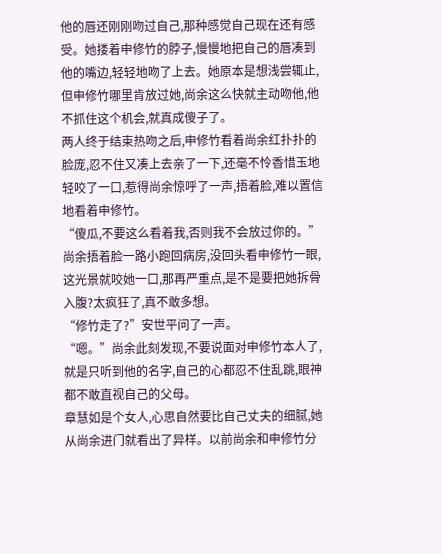他的唇还刚刚吻过自己,那种感觉自己现在还有感受。她搂着申修竹的脖子,慢慢地把自己的唇凑到他的嘴边,轻轻地吻了上去。她原本是想浅尝辄止,但申修竹哪里肯放过她,尚余这么快就主动吻他,他不抓住这个机会,就真成傻子了。
两人终于结束热吻之后,申修竹看着尚余红扑扑的脸庞,忍不住又凑上去亲了一下,还毫不怜香惜玉地轻咬了一口,惹得尚余惊呼了一声,捂着脸,难以置信地看着申修竹。
“傻瓜,不要这么看着我,否则我不会放过你的。”
尚余捂着脸一路小跑回病房,没回头看申修竹一眼,这光景就咬她一口,那再严重点,是不是要把她拆骨入腹?太疯狂了,真不敢多想。
“修竹走了?”安世平问了一声。
“嗯。”尚余此刻发现,不要说面对申修竹本人了,就是只听到他的名字,自己的心都忍不住乱跳,眼神都不敢直视自己的父母。
章慧如是个女人,心思自然要比自己丈夫的细腻,她从尚余进门就看出了异样。以前尚余和申修竹分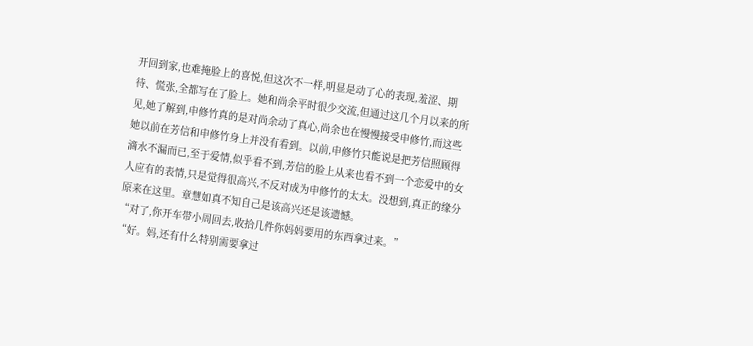开回到家,也难掩脸上的喜悦,但这次不一样,明显是动了心的表现,羞涩、期待、慌张,全都写在了脸上。她和尚余平时很少交流,但通过这几个月以来的所见,她了解到,申修竹真的是对尚余动了真心,尚余也在慢慢接受申修竹,而这些她以前在芳信和申修竹身上并没有看到。以前,申修竹只能说是把芳信照顾得滴水不漏而已,至于爱情,似乎看不到,芳信的脸上从来也看不到一个恋爱中的女人应有的表情,只是觉得很高兴,不反对成为申修竹的太太。没想到,真正的缘分原来在这里。章慧如真不知自己是该高兴还是该遗憾。
“对了,你开车带小周回去,收拾几件你妈妈要用的东西拿过来。”
“好。妈,还有什么特别需要拿过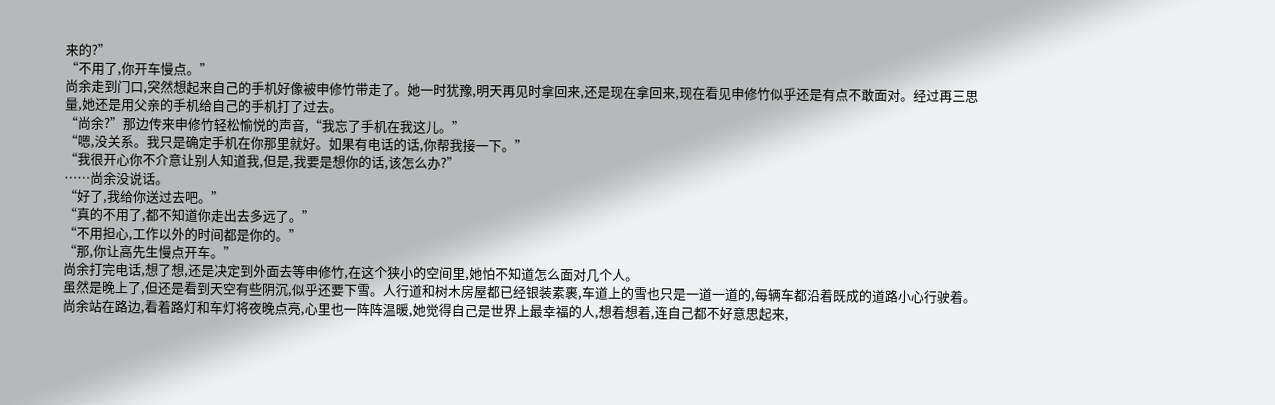来的?”
“不用了,你开车慢点。”
尚余走到门口,突然想起来自己的手机好像被申修竹带走了。她一时犹豫,明天再见时拿回来,还是现在拿回来,现在看见申修竹似乎还是有点不敢面对。经过再三思量,她还是用父亲的手机给自己的手机打了过去。
“尚余?”那边传来申修竹轻松愉悦的声音,“我忘了手机在我这儿。”
“嗯,没关系。我只是确定手机在你那里就好。如果有电话的话,你帮我接一下。”
“我很开心你不介意让别人知道我,但是,我要是想你的话,该怎么办?”
……尚余没说话。
“好了,我给你送过去吧。”
“真的不用了,都不知道你走出去多远了。”
“不用担心,工作以外的时间都是你的。”
“那,你让高先生慢点开车。”
尚余打完电话,想了想,还是决定到外面去等申修竹,在这个狭小的空间里,她怕不知道怎么面对几个人。
虽然是晚上了,但还是看到天空有些阴沉,似乎还要下雪。人行道和树木房屋都已经银装素裹,车道上的雪也只是一道一道的,每辆车都沿着既成的道路小心行驶着。
尚余站在路边,看着路灯和车灯将夜晚点亮,心里也一阵阵温暖,她觉得自己是世界上最幸福的人,想着想着,连自己都不好意思起来,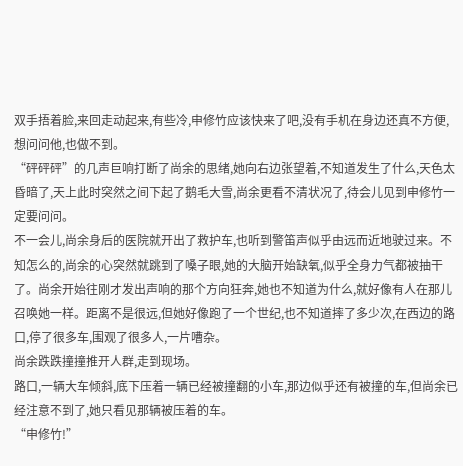双手捂着脸,来回走动起来,有些冷,申修竹应该快来了吧,没有手机在身边还真不方便,想问问他,也做不到。
“砰砰砰”的几声巨响打断了尚余的思绪,她向右边张望着,不知道发生了什么,天色太昏暗了,天上此时突然之间下起了鹅毛大雪,尚余更看不清状况了,待会儿见到申修竹一定要问问。
不一会儿,尚余身后的医院就开出了救护车,也听到警笛声似乎由远而近地驶过来。不知怎么的,尚余的心突然就跳到了嗓子眼,她的大脑开始缺氧,似乎全身力气都被抽干了。尚余开始往刚才发出声响的那个方向狂奔,她也不知道为什么,就好像有人在那儿召唤她一样。距离不是很远,但她好像跑了一个世纪,也不知道摔了多少次,在西边的路口,停了很多车,围观了很多人,一片嘈杂。
尚余跌跌撞撞推开人群,走到现场。
路口,一辆大车倾斜,底下压着一辆已经被撞翻的小车,那边似乎还有被撞的车,但尚余已经注意不到了,她只看见那辆被压着的车。
“申修竹!”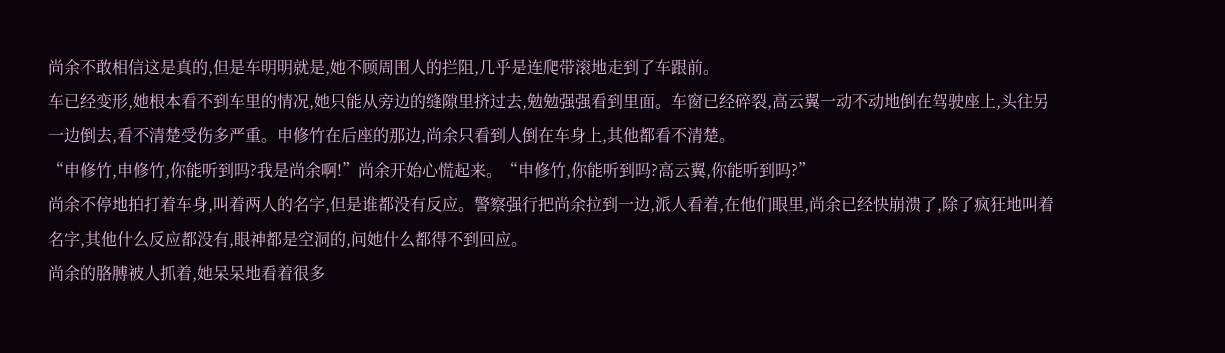尚余不敢相信这是真的,但是车明明就是,她不顾周围人的拦阻,几乎是连爬带滚地走到了车跟前。
车已经变形,她根本看不到车里的情况,她只能从旁边的缝隙里挤过去,勉勉强强看到里面。车窗已经碎裂,高云翼一动不动地倒在驾驶座上,头往另一边倒去,看不清楚受伤多严重。申修竹在后座的那边,尚余只看到人倒在车身上,其他都看不清楚。
“申修竹,申修竹,你能听到吗?我是尚余啊!”尚余开始心慌起来。“申修竹,你能听到吗?高云翼,你能听到吗?”
尚余不停地拍打着车身,叫着两人的名字,但是谁都没有反应。警察强行把尚余拉到一边,派人看着,在他们眼里,尚余已经快崩溃了,除了疯狂地叫着名字,其他什么反应都没有,眼神都是空洞的,问她什么都得不到回应。
尚余的胳膊被人抓着,她呆呆地看着很多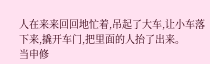人在来来回回地忙着,吊起了大车,让小车落下来,撬开车门,把里面的人抬了出来。
当申修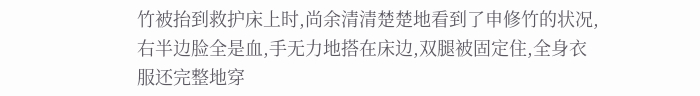竹被抬到救护床上时,尚余清清楚楚地看到了申修竹的状况,右半边脸全是血,手无力地搭在床边,双腿被固定住,全身衣服还完整地穿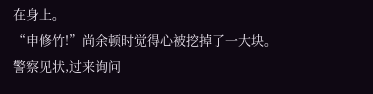在身上。
“申修竹!”尚余顿时觉得心被挖掉了一大块。
警察见状,过来询问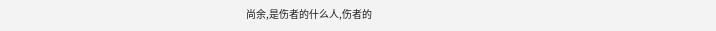尚余,是伤者的什么人,伤者的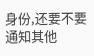身份,还要不要通知其他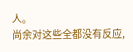人。
尚余对这些全都没有反应,